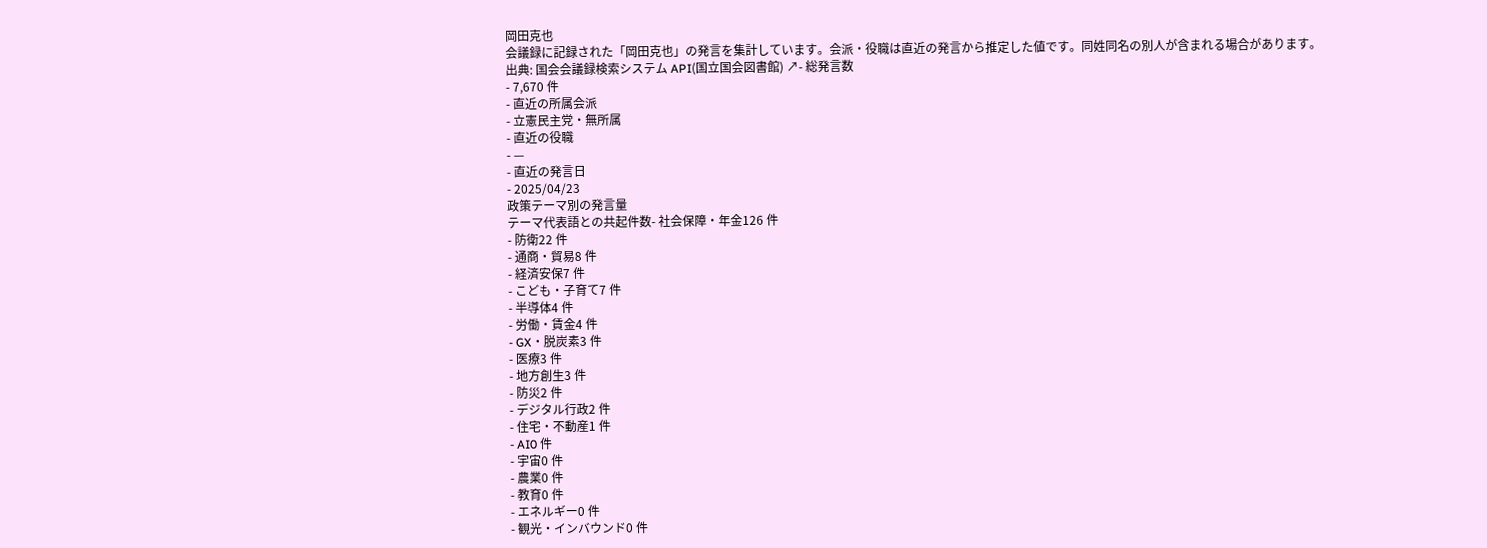岡田克也
会議録に記録された「岡田克也」の発言を集計しています。会派・役職は直近の発言から推定した値です。同姓同名の別人が含まれる場合があります。
出典: 国会会議録検索システム API(国立国会図書館) ↗- 総発言数
- 7,670 件
- 直近の所属会派
- 立憲民主党・無所属
- 直近の役職
- —
- 直近の発言日
- 2025/04/23
政策テーマ別の発言量
テーマ代表語との共起件数- 社会保障・年金126 件
- 防衛22 件
- 通商・貿易8 件
- 経済安保7 件
- こども・子育て7 件
- 半導体4 件
- 労働・賃金4 件
- GX・脱炭素3 件
- 医療3 件
- 地方創生3 件
- 防災2 件
- デジタル行政2 件
- 住宅・不動産1 件
- AI0 件
- 宇宙0 件
- 農業0 件
- 教育0 件
- エネルギー0 件
- 観光・インバウンド0 件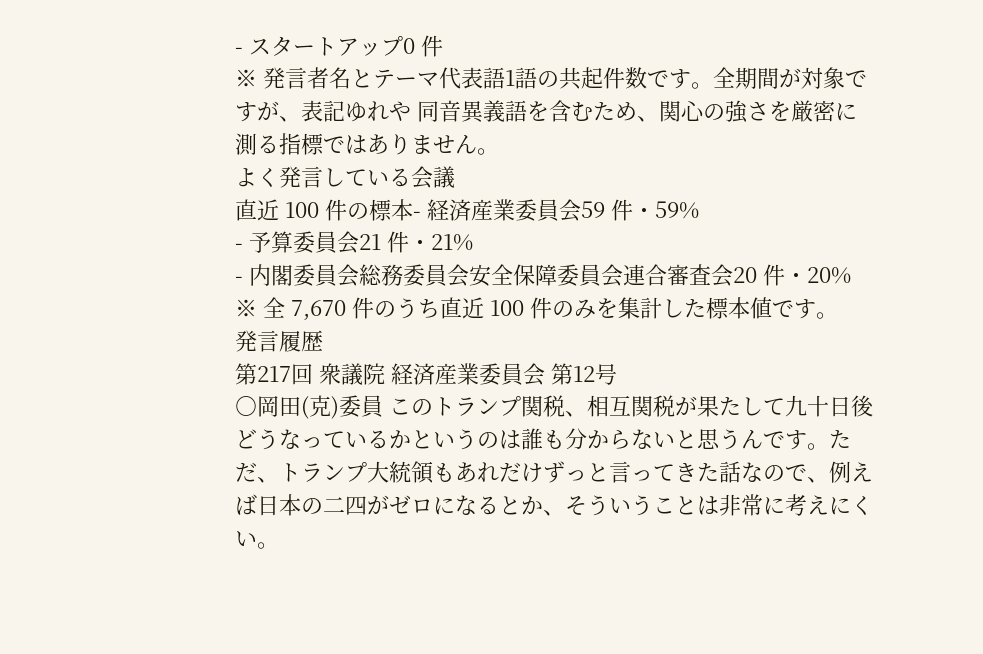- スタートアップ0 件
※ 発言者名とテーマ代表語1語の共起件数です。全期間が対象ですが、表記ゆれや 同音異義語を含むため、関心の強さを厳密に測る指標ではありません。
よく発言している会議
直近 100 件の標本- 経済産業委員会59 件・59%
- 予算委員会21 件・21%
- 内閣委員会総務委員会安全保障委員会連合審査会20 件・20%
※ 全 7,670 件のうち直近 100 件のみを集計した標本値です。
発言履歴
第217回 衆議院 経済産業委員会 第12号
○岡田(克)委員 このトランプ関税、相互関税が果たして九十日後どうなっているかというのは誰も分からないと思うんです。ただ、トランプ大統領もあれだけずっと言ってきた話なので、例えば日本の二四がゼロになるとか、そういうことは非常に考えにくい。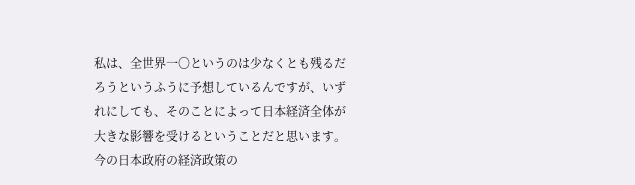私は、全世界一〇というのは少なくとも残るだろうというふうに予想しているんですが、いずれにしても、そのことによって日本経済全体が大きな影響を受けるということだと思います。 今の日本政府の経済政策の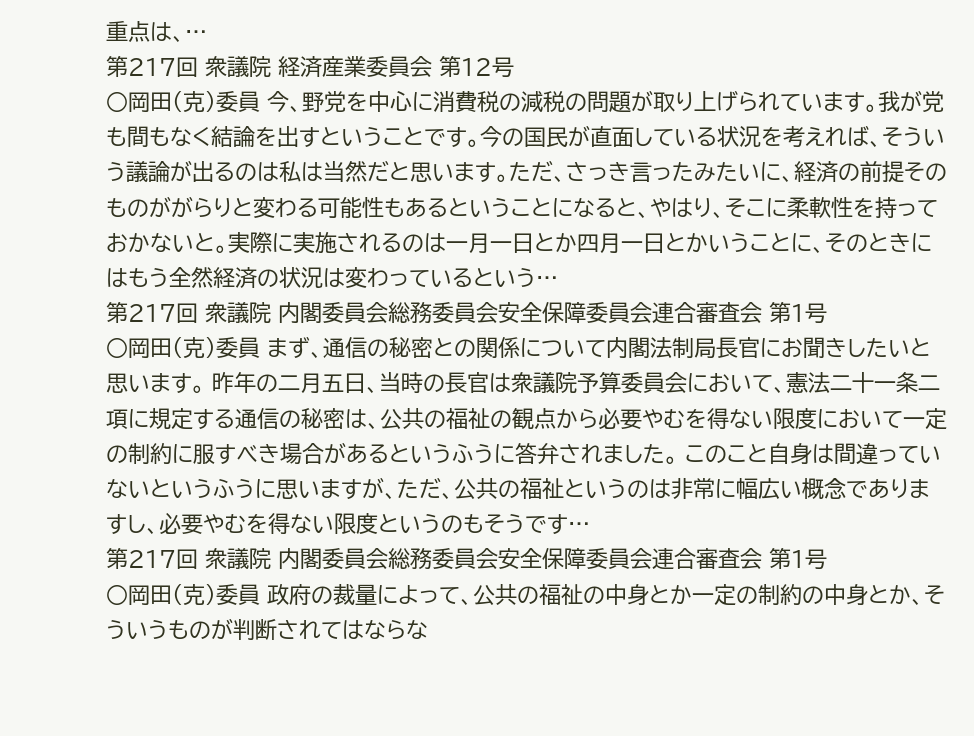重点は、…
第217回 衆議院 経済産業委員会 第12号
○岡田(克)委員 今、野党を中心に消費税の減税の問題が取り上げられています。我が党も間もなく結論を出すということです。今の国民が直面している状況を考えれば、そういう議論が出るのは私は当然だと思います。ただ、さっき言ったみたいに、経済の前提そのものががらりと変わる可能性もあるということになると、やはり、そこに柔軟性を持っておかないと。実際に実施されるのは一月一日とか四月一日とかいうことに、そのときにはもう全然経済の状況は変わっているという…
第217回 衆議院 内閣委員会総務委員会安全保障委員会連合審査会 第1号
○岡田(克)委員 まず、通信の秘密との関係について内閣法制局長官にお聞きしたいと思います。 昨年の二月五日、当時の長官は衆議院予算委員会において、憲法二十一条二項に規定する通信の秘密は、公共の福祉の観点から必要やむを得ない限度において一定の制約に服すべき場合があるというふうに答弁されました。 このこと自身は間違っていないというふうに思いますが、ただ、公共の福祉というのは非常に幅広い概念でありますし、必要やむを得ない限度というのもそうです…
第217回 衆議院 内閣委員会総務委員会安全保障委員会連合審査会 第1号
○岡田(克)委員 政府の裁量によって、公共の福祉の中身とか一定の制約の中身とか、そういうものが判断されてはならな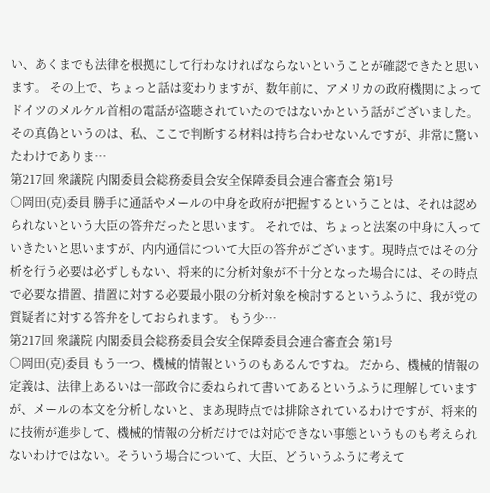い、あくまでも法律を根拠にして行わなければならないということが確認できたと思います。 その上で、ちょっと話は変わりますが、数年前に、アメリカの政府機関によってドイツのメルケル首相の電話が盗聴されていたのではないかという話がございました。その真偽というのは、私、ここで判断する材料は持ち合わせないんですが、非常に驚いたわけでありま…
第217回 衆議院 内閣委員会総務委員会安全保障委員会連合審査会 第1号
○岡田(克)委員 勝手に通話やメールの中身を政府が把握するということは、それは認められないという大臣の答弁だったと思います。 それでは、ちょっと法案の中身に入っていきたいと思いますが、内内通信について大臣の答弁がございます。現時点ではその分析を行う必要は必ずしもない、将来的に分析対象が不十分となった場合には、その時点で必要な措置、措置に対する必要最小限の分析対象を検討するというふうに、我が党の質疑者に対する答弁をしておられます。 もう少…
第217回 衆議院 内閣委員会総務委員会安全保障委員会連合審査会 第1号
○岡田(克)委員 もう一つ、機械的情報というのもあるんですね。 だから、機械的情報の定義は、法律上あるいは一部政令に委ねられて書いてあるというふうに理解していますが、メールの本文を分析しないと、まあ現時点では排除されているわけですが、将来的に技術が進歩して、機械的情報の分析だけでは対応できない事態というものも考えられないわけではない。そういう場合について、大臣、どういうふうに考えて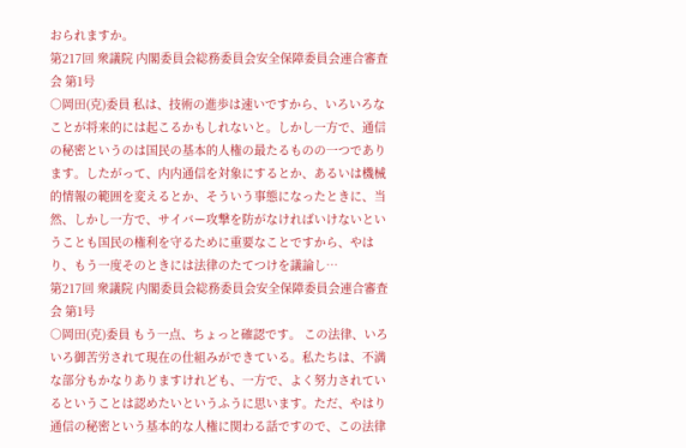おられますか。
第217回 衆議院 内閣委員会総務委員会安全保障委員会連合審査会 第1号
○岡田(克)委員 私は、技術の進歩は速いですから、いろいろなことが将来的には起こるかもしれないと。しかし一方で、通信の秘密というのは国民の基本的人権の最たるものの一つであります。したがって、内内通信を対象にするとか、あるいは機械的情報の範囲を変えるとか、そういう事態になったときに、当然、しかし一方で、サイバー攻撃を防がなければいけないということも国民の権利を守るために重要なことですから、やはり、もう一度そのときには法律のたてつけを議論し…
第217回 衆議院 内閣委員会総務委員会安全保障委員会連合審査会 第1号
○岡田(克)委員 もう一点、ちょっと確認です。 この法律、いろいろ御苦労されて現在の仕組みができている。私たちは、不満な部分もかなりありますけれども、一方で、よく努力されているということは認めたいというふうに思います。ただ、やはり通信の秘密という基本的な人権に関わる話ですので、この法律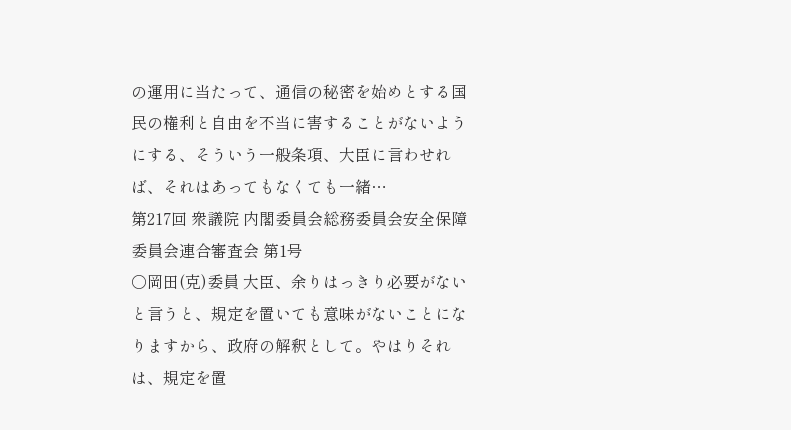の運用に当たって、通信の秘密を始めとする国民の権利と自由を不当に害することがないようにする、そういう一般条項、大臣に言わせれば、それはあってもなくても一緒…
第217回 衆議院 内閣委員会総務委員会安全保障委員会連合審査会 第1号
○岡田(克)委員 大臣、余りはっきり必要がないと言うと、規定を置いても意味がないことになりますから、政府の解釈として。やはりそれは、規定を置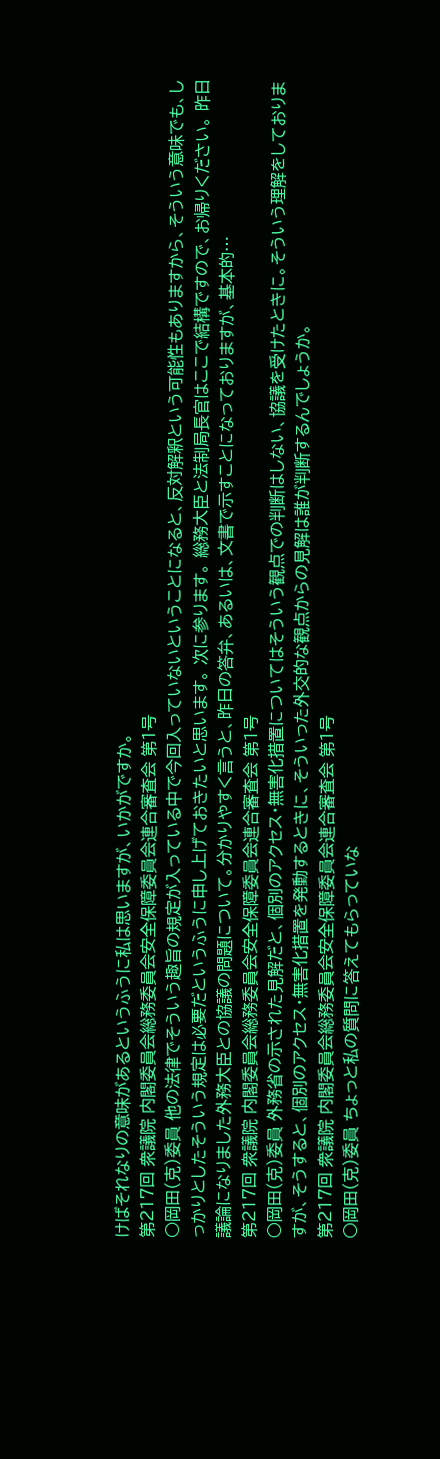けばそれなりの意味があるというふうに私は思いますが、いかがですか。
第217回 衆議院 内閣委員会総務委員会安全保障委員会連合審査会 第1号
○岡田(克)委員 他の法律でそういう趣旨の規定が入っている中で今回入っていないということになると、反対解釈という可能性もありますから、そういう意味でも、しっかりとしたそういう規定は必要だというふうに申し上げておきたいと思います。 次に参ります。 総務大臣と法制局長官はここで結構ですので、お帰りください。 昨日議論になりました外務大臣との協議の問題について。分かりやすく言うと、昨日の答弁、あるいは、文書で示すことになっておりますが、基本的…
第217回 衆議院 内閣委員会総務委員会安全保障委員会連合審査会 第1号
○岡田(克)委員 外務省の示された見解だと、個別のアクセス・無害化措置についてはそういう観点での判断はしない、協議を受けたときに。そういう理解をしておりますが、そうすると、個別のアクセス・無害化措置を発動するときに、そういった外交的な観点からの見解は誰が判断するんでしょうか。
第217回 衆議院 内閣委員会総務委員会安全保障委員会連合審査会 第1号
○岡田(克)委員 ちょっと私の質問に答えてもらっていな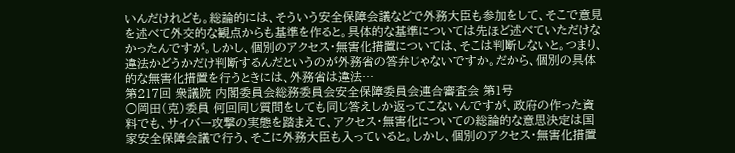いんだけれども。総論的には、そういう安全保障会議などで外務大臣も参加をして、そこで意見を述べて外交的な観点からも基準を作ると。具体的な基準については先ほど述べていただけなかったんですが。しかし、個別のアクセス・無害化措置については、そこは判断しないと。つまり、違法かどうかだけ判断するんだというのが外務省の答弁じゃないですか。だから、個別の具体的な無害化措置を行うときには、外務省は違法…
第217回 衆議院 内閣委員会総務委員会安全保障委員会連合審査会 第1号
○岡田(克)委員 何回同じ質問をしても同じ答えしか返ってこないんですが、政府の作った資料でも、サイバー攻撃の実態を踏まえて、アクセス・無害化についての総論的な意思決定は国家安全保障会議で行う、そこに外務大臣も入っていると。しかし、個別のアクセス・無害化措置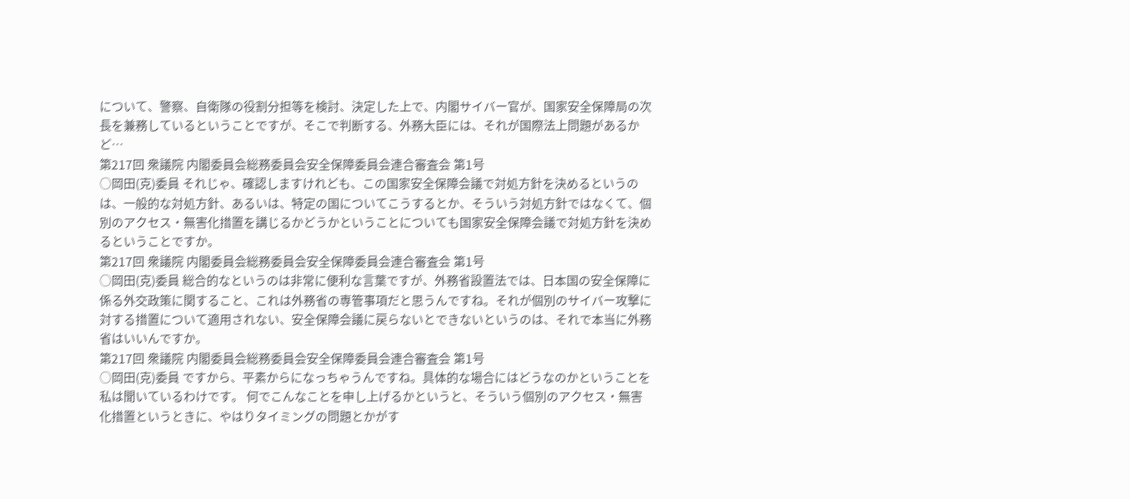について、警察、自衛隊の役割分担等を検討、決定した上で、内閣サイバー官が、国家安全保障局の次長を兼務しているということですが、そこで判断する、外務大臣には、それが国際法上問題があるかど…
第217回 衆議院 内閣委員会総務委員会安全保障委員会連合審査会 第1号
○岡田(克)委員 それじゃ、確認しますけれども、この国家安全保障会議で対処方針を決めるというのは、一般的な対処方針、あるいは、特定の国についてこうするとか、そういう対処方針ではなくて、個別のアクセス・無害化措置を講じるかどうかということについても国家安全保障会議で対処方針を決めるということですか。
第217回 衆議院 内閣委員会総務委員会安全保障委員会連合審査会 第1号
○岡田(克)委員 総合的なというのは非常に便利な言葉ですが、外務省設置法では、日本国の安全保障に係る外交政策に関すること、これは外務省の専管事項だと思うんですね。それが個別のサイバー攻撃に対する措置について適用されない、安全保障会議に戻らないとできないというのは、それで本当に外務省はいいんですか。
第217回 衆議院 内閣委員会総務委員会安全保障委員会連合審査会 第1号
○岡田(克)委員 ですから、平素からになっちゃうんですね。具体的な場合にはどうなのかということを私は聞いているわけです。 何でこんなことを申し上げるかというと、そういう個別のアクセス・無害化措置というときに、やはりタイミングの問題とかがす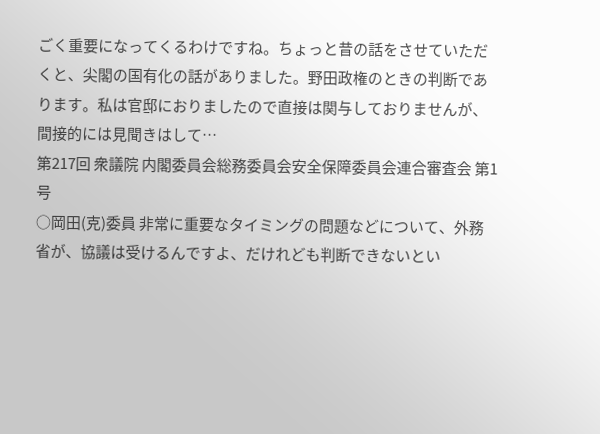ごく重要になってくるわけですね。ちょっと昔の話をさせていただくと、尖閣の国有化の話がありました。野田政権のときの判断であります。私は官邸におりましたので直接は関与しておりませんが、間接的には見聞きはして…
第217回 衆議院 内閣委員会総務委員会安全保障委員会連合審査会 第1号
○岡田(克)委員 非常に重要なタイミングの問題などについて、外務省が、協議は受けるんですよ、だけれども判断できないとい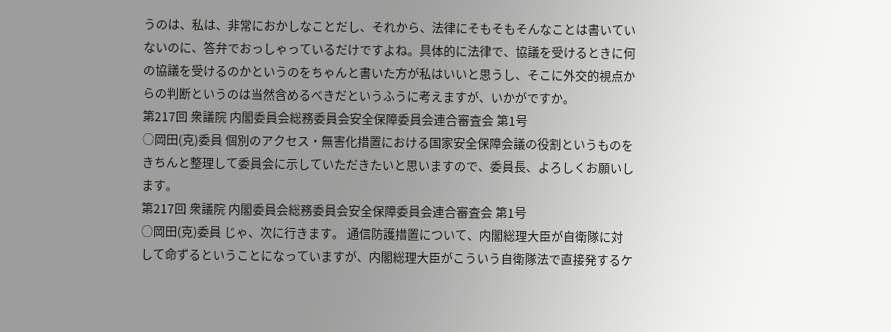うのは、私は、非常におかしなことだし、それから、法律にそもそもそんなことは書いていないのに、答弁でおっしゃっているだけですよね。具体的に法律で、協議を受けるときに何の協議を受けるのかというのをちゃんと書いた方が私はいいと思うし、そこに外交的視点からの判断というのは当然含めるべきだというふうに考えますが、いかがですか。
第217回 衆議院 内閣委員会総務委員会安全保障委員会連合審査会 第1号
○岡田(克)委員 個別のアクセス・無害化措置における国家安全保障会議の役割というものをきちんと整理して委員会に示していただきたいと思いますので、委員長、よろしくお願いします。
第217回 衆議院 内閣委員会総務委員会安全保障委員会連合審査会 第1号
○岡田(克)委員 じゃ、次に行きます。 通信防護措置について、内閣総理大臣が自衛隊に対して命ずるということになっていますが、内閣総理大臣がこういう自衛隊法で直接発するケ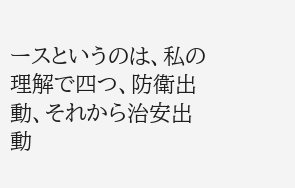ースというのは、私の理解で四つ、防衛出動、それから治安出動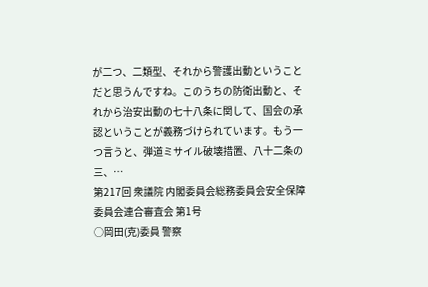が二つ、二類型、それから警護出動ということだと思うんですね。このうちの防衛出動と、それから治安出動の七十八条に関して、国会の承認ということが義務づけられています。もう一つ言うと、弾道ミサイル破壊措置、八十二条の三、…
第217回 衆議院 内閣委員会総務委員会安全保障委員会連合審査会 第1号
○岡田(克)委員 警察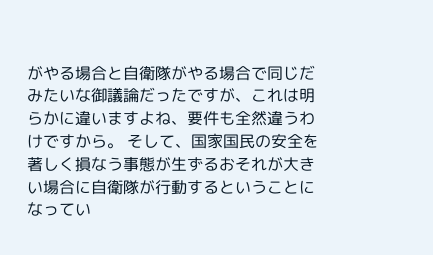がやる場合と自衛隊がやる場合で同じだみたいな御議論だったですが、これは明らかに違いますよね、要件も全然違うわけですから。 そして、国家国民の安全を著しく損なう事態が生ずるおそれが大きい場合に自衛隊が行動するということになってい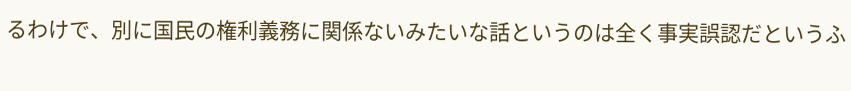るわけで、別に国民の権利義務に関係ないみたいな話というのは全く事実誤認だというふ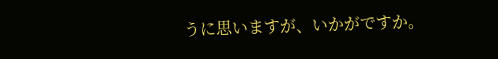うに思いますが、いかがですか。